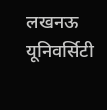लखनऊ यूनिवर्सिटी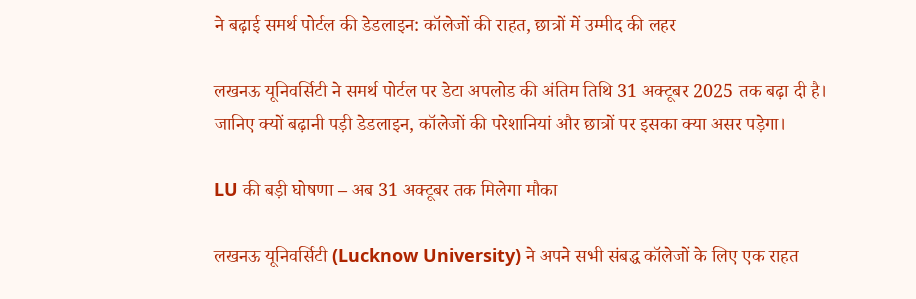ने बढ़ाई समर्थ पोर्टल की डेडलाइन: कॉलेजों की राहत, छात्रों में उम्मीद की लहर

लखनऊ यूनिवर्सिटी ने समर्थ पोर्टल पर डेटा अपलोड की अंतिम तिथि 31 अक्टूबर 2025 तक बढ़ा दी है। जानिए क्यों बढ़ानी पड़ी डेडलाइन, कॉलेजों की परेशानियां और छात्रों पर इसका क्या असर पड़ेगा।

LU की बड़ी घोषणा – अब 31 अक्टूबर तक मिलेगा मौका

लखनऊ यूनिवर्सिटी (Lucknow University) ने अपने सभी संबद्ध कॉलेजों के लिए एक राहत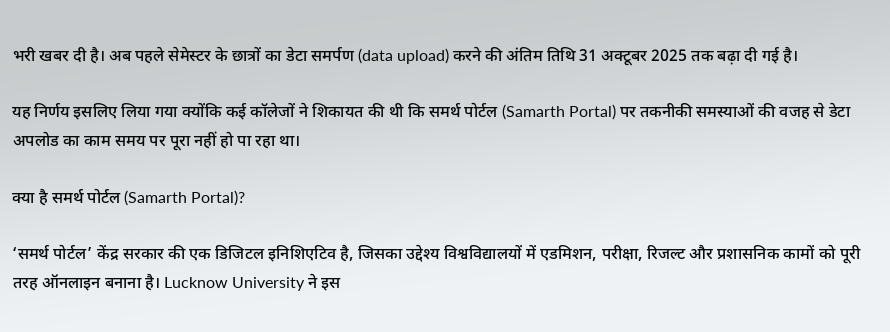भरी खबर दी है। अब पहले सेमेस्टर के छात्रों का डेटा समर्पण (data upload) करने की अंतिम तिथि 31 अक्टूबर 2025 तक बढ़ा दी गई है।

यह निर्णय इसलिए लिया गया क्योंकि कई कॉलेजों ने शिकायत की थी कि समर्थ पोर्टल (Samarth Portal) पर तकनीकी समस्याओं की वजह से डेटा अपलोड का काम समय पर पूरा नहीं हो पा रहा था।

क्या है समर्थ पोर्टल (Samarth Portal)?

‘समर्थ पोर्टल’ केंद्र सरकार की एक डिजिटल इनिशिएटिव है, जिसका उद्देश्य विश्वविद्यालयों में एडमिशन, परीक्षा, रिजल्ट और प्रशासनिक कामों को पूरी तरह ऑनलाइन बनाना है। Lucknow University ने इस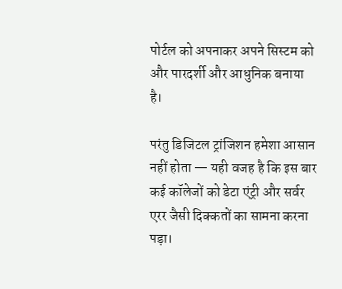पोर्टल को अपनाकर अपने सिस्टम को और पारदर्शी और आधुनिक बनाया है।

परंतु डिजिटल ट्रांजिशन हमेशा आसान नहीं होता — यही वजह है कि इस बार कई कॉलेजों को डेटा एंट्री और सर्वर एरर जैसी दिक्कतों का सामना करना पड़ा।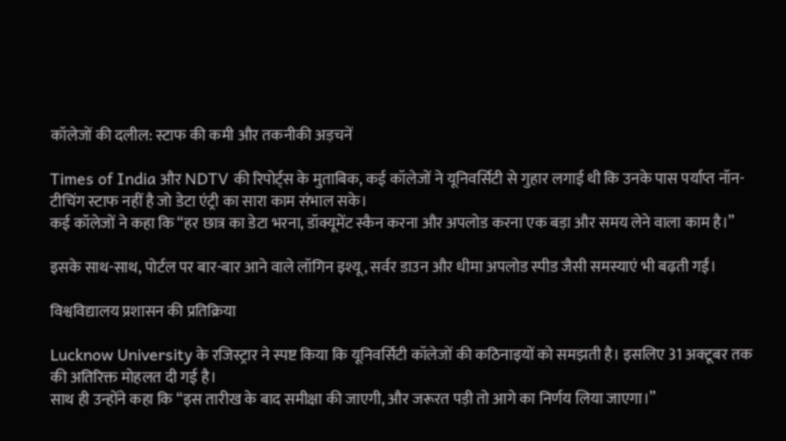कॉलेजों की दलील: स्टाफ की कमी और तकनीकी अड़चनें

Times of India और NDTV की रिपोर्ट्स के मुताबिक, कई कॉलेजों ने यूनिवर्सिटी से गुहार लगाई थी कि उनके पास पर्याप्त नॉन-टीचिंग स्टाफ नहीं है जो डेटा एंट्री का सारा काम संभाल सके।
कई कॉलेजों ने कहा कि “हर छात्र का डेटा भरना, डॉक्यूमेंट स्कैन करना और अपलोड करना एक बड़ा और समय लेने वाला काम है।”

इसके साथ-साथ, पोर्टल पर बार-बार आने वाले लॉगिन इश्यू, सर्वर डाउन और धीमा अपलोड स्पीड जैसी समस्याएं भी बढ़ती गईं।

विश्वविद्यालय प्रशासन की प्रतिक्रिया

Lucknow University के रजिस्ट्रार ने स्पष्ट किया कि यूनिवर्सिटी कॉलेजों की कठिनाइयों को समझती है। इसलिए 31 अक्टूबर तक की अतिरिक्त मोहलत दी गई है।
साथ ही उन्होंने कहा कि “इस तारीख के बाद समीक्षा की जाएगी, और जरूरत पड़ी तो आगे का निर्णय लिया जाएगा।”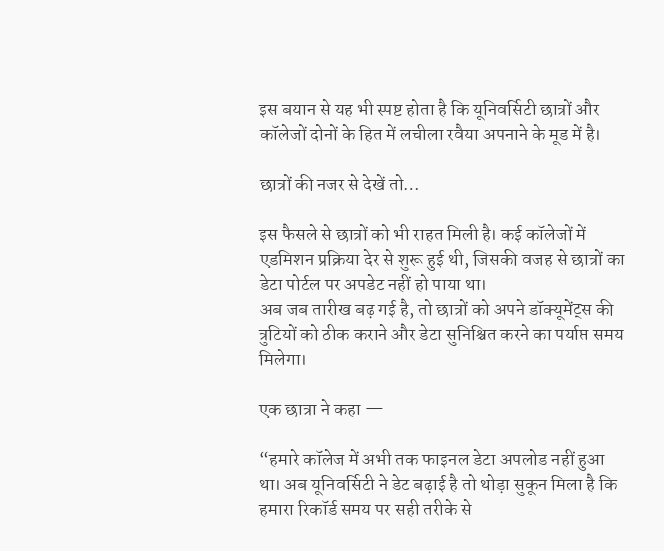इस बयान से यह भी स्पष्ट होता है कि यूनिवर्सिटी छात्रों और कॉलेजों दोनों के हित में लचीला रवैया अपनाने के मूड में है।

छात्रों की नजर से देखें तो…

इस फैसले से छात्रों को भी राहत मिली है। कई कॉलेजों में एडमिशन प्रक्रिया देर से शुरू हुई थी, जिसकी वजह से छात्रों का डेटा पोर्टल पर अपडेट नहीं हो पाया था।
अब जब तारीख बढ़ गई है, तो छात्रों को अपने डॉक्यूमेंट्स की त्रुटियों को ठीक कराने और डेटा सुनिश्चित करने का पर्याप्त समय मिलेगा।

एक छात्रा ने कहा —

“हमारे कॉलेज में अभी तक फाइनल डेटा अपलोड नहीं हुआ था। अब यूनिवर्सिटी ने डेट बढ़ाई है तो थोड़ा सुकून मिला है कि हमारा रिकॉर्ड समय पर सही तरीके से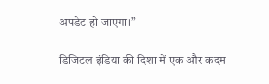अपडेट हो जाएगा।”

डिजिटल इंडिया की दिशा में एक और कदम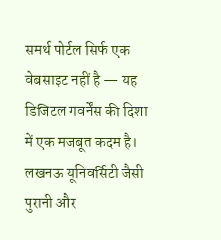समर्थ पोर्टल सिर्फ एक वेबसाइट नहीं है — यह डिजिटल गवर्नेंस की दिशा में एक मजबूत कदम है।
लखनऊ यूनिवर्सिटी जैसी पुरानी और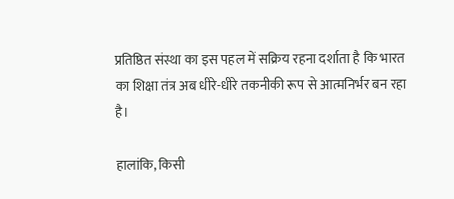प्रतिष्ठित संस्था का इस पहल में सक्रिय रहना दर्शाता है कि भारत का शिक्षा तंत्र अब धीरे-धीरे तकनीकी रूप से आत्मनिर्भर बन रहा है।

हालांकि, किसी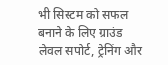भी सिस्टम को सफल बनाने के लिए ग्राउंड लेवल सपोर्ट, ट्रेनिंग और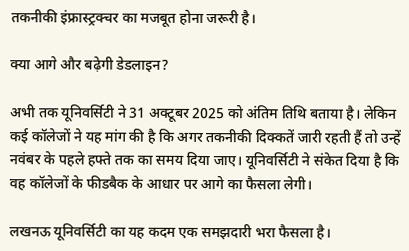तकनीकी इंफ्रास्ट्रक्चर का मजबूत होना जरूरी है।

क्या आगे और बढ़ेगी डेडलाइन?

अभी तक यूनिवर्सिटी ने 31 अक्टूबर 2025 को अंतिम तिथि बताया है। लेकिन कई कॉलेजों ने यह मांग की है कि अगर तकनीकी दिक्कतें जारी रहती हैं तो उन्हें नवंबर के पहले हफ्ते तक का समय दिया जाए। यूनिवर्सिटी ने संकेत दिया है कि वह कॉलेजों के फीडबैक के आधार पर आगे का फैसला लेगी।

लखनऊ यूनिवर्सिटी का यह कदम एक समझदारी भरा फैसला है।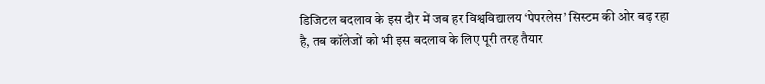डिजिटल बदलाव के इस दौर में जब हर विश्वविद्यालय ‘पेपरलेस’ सिस्टम की ओर बढ़ रहा है, तब कॉलेजों को भी इस बदलाव के लिए पूरी तरह तैयार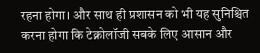रहना होगा। और साथ ही प्रशासन को भी यह सुनिश्चित करना होगा कि टेक्नोलॉजी सबके लिए आसान और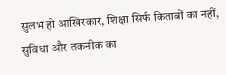सुलभ हो आखिरकार, शिक्षा सिर्फ किताबों का नहीं, सुविधा और तकनीक का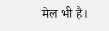मेल भी है।